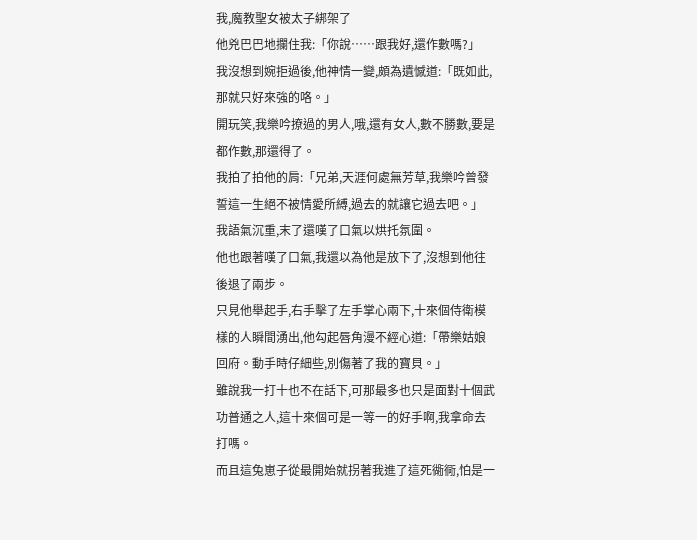我,魔教聖女被太子綁架了
他兇巴巴地攔住我:「你說……跟我好,還作數嗎?」
我沒想到婉拒過後,他神情一變,頗為遺憾道:「既如此,那就只好來強的咯。」
開玩笑,我樂吟撩過的男人,哦,還有女人,數不勝數,要是都作數,那還得了。
我拍了拍他的肩:「兄弟,天涯何處無芳草,我樂吟曾發誓這一生絕不被情愛所縛,過去的就讓它過去吧。」
我語氣沉重,末了還嘆了口氣以烘托氛圍。
他也跟著嘆了口氣,我還以為他是放下了,沒想到他往後退了兩步。
只見他舉起手,右手擊了左手掌心兩下,十來個侍衛模樣的人瞬間湧出,他勾起唇角漫不經心道:「帶樂姑娘回府。動手時仔細些,別傷著了我的寶貝。」
雖說我一打十也不在話下,可那最多也只是面對十個武功普通之人,這十來個可是一等一的好手啊,我拿命去打嗎。
而且這兔崽子從最開始就拐著我進了這死衚衕,怕是一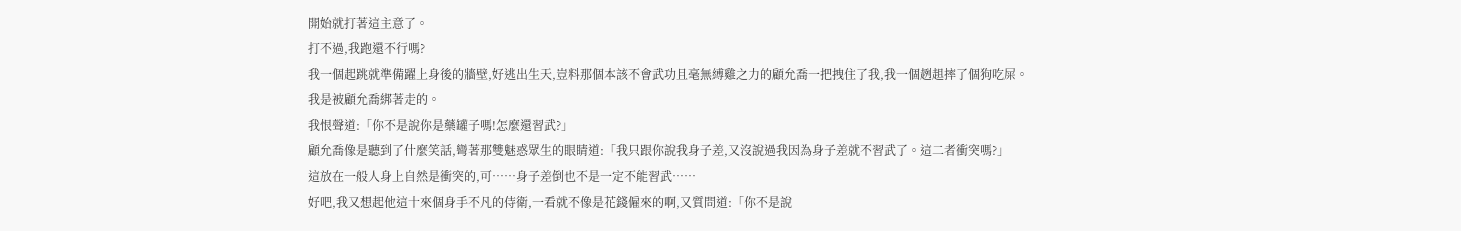開始就打著這主意了。
打不過,我跑還不行嗎?
我一個起跳就準備躍上身後的牆壁,好逃出生天,豈料那個本該不會武功且毫無縛雞之力的顧允喬一把拽住了我,我一個趔趄摔了個狗吃屎。
我是被顧允喬綁著走的。
我恨聲道:「你不是說你是藥罐子嗎!怎麼還習武?」
顧允喬像是聽到了什麼笑話,彎著那雙魅惑眾生的眼睛道:「我只跟你說我身子差,又沒說過我因為身子差就不習武了。這二者衝突嗎?」
這放在一般人身上自然是衝突的,可……身子差倒也不是一定不能習武……
好吧,我又想起他這十來個身手不凡的侍衛,一看就不像是花錢僱來的啊,又質問道:「你不是說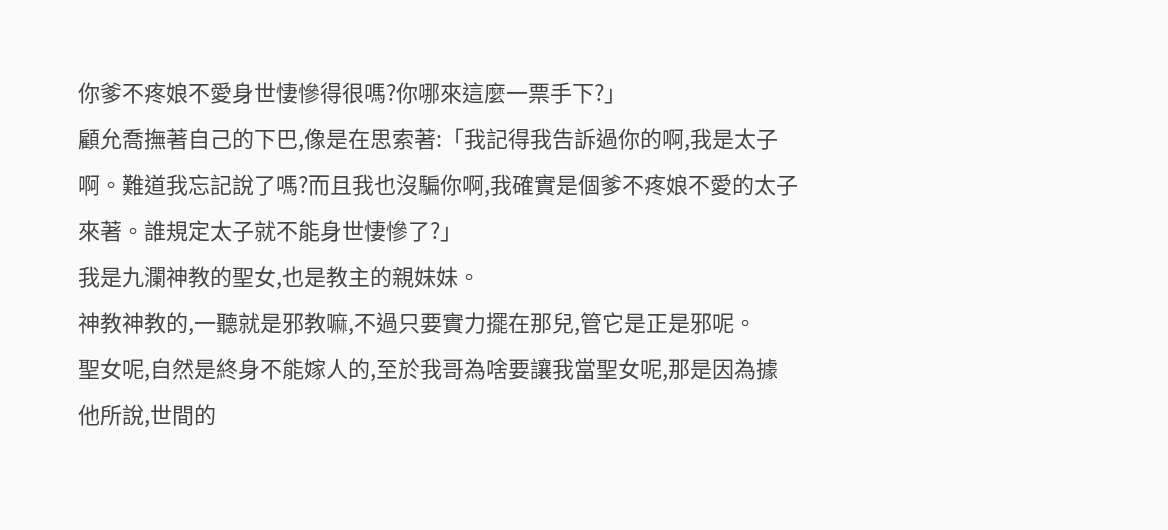你爹不疼娘不愛身世悽慘得很嗎?你哪來這麼一票手下?」
顧允喬撫著自己的下巴,像是在思索著:「我記得我告訴過你的啊,我是太子啊。難道我忘記說了嗎?而且我也沒騙你啊,我確實是個爹不疼娘不愛的太子來著。誰規定太子就不能身世悽慘了?」
我是九瀾神教的聖女,也是教主的親妹妹。
神教神教的,一聽就是邪教嘛,不過只要實力擺在那兒,管它是正是邪呢。
聖女呢,自然是終身不能嫁人的,至於我哥為啥要讓我當聖女呢,那是因為據他所說,世間的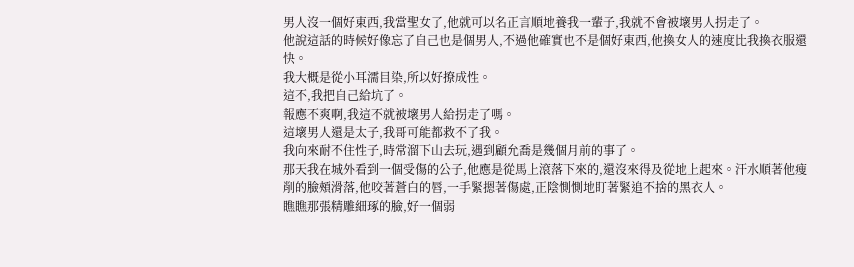男人沒一個好東西,我當聖女了,他就可以名正言順地養我一輩子,我就不會被壞男人拐走了。
他說這話的時候好像忘了自己也是個男人,不過他確實也不是個好東西,他換女人的速度比我換衣服還快。
我大概是從小耳濡目染,所以好撩成性。
這不,我把自己給坑了。
報應不爽啊,我這不就被壞男人給拐走了嗎。
這壞男人還是太子,我哥可能都救不了我。
我向來耐不住性子,時常溜下山去玩,遇到顧允喬是幾個月前的事了。
那天我在城外看到一個受傷的公子,他應是從馬上滾落下來的,還沒來得及從地上起來。汗水順著他瘦削的臉頰滑落,他咬著蒼白的唇,一手緊摁著傷處,正陰惻惻地盯著緊追不捨的黑衣人。
瞧瞧那張精雕細琢的臉,好一個弱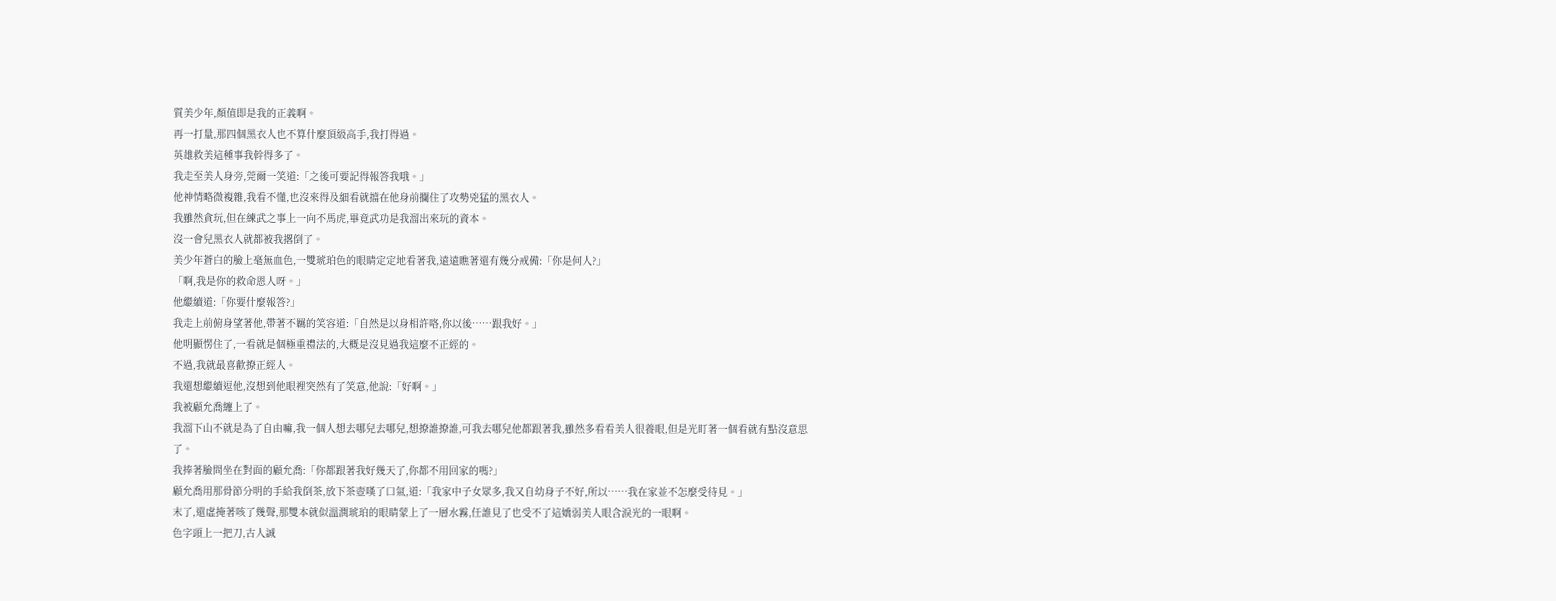質美少年,顏值即是我的正義啊。
再一打量,那四個黑衣人也不算什麼頂級高手,我打得過。
英雄救美這種事我幹得多了。
我走至美人身旁,莞爾一笑道:「之後可要記得報答我哦。」
他神情略微複雜,我看不懂,也沒來得及細看就擋在他身前攔住了攻勢兇猛的黑衣人。
我雖然貪玩,但在練武之事上一向不馬虎,畢竟武功是我溜出來玩的資本。
沒一會兒黑衣人就都被我撂倒了。
美少年蒼白的臉上毫無血色,一雙琥珀色的眼睛定定地看著我,遠遠瞧著還有幾分戒備:「你是何人?」
「啊,我是你的救命恩人呀。」
他繼續道:「你要什麼報答?」
我走上前俯身望著他,帶著不羈的笑容道:「自然是以身相許咯,你以後……跟我好。」
他明顯愣住了,一看就是個極重禮法的,大概是沒見過我這麼不正經的。
不過,我就最喜歡撩正經人。
我還想繼續逗他,沒想到他眼裡突然有了笑意,他說:「好啊。」
我被顧允喬纏上了。
我溜下山不就是為了自由嘛,我一個人想去哪兒去哪兒,想撩誰撩誰,可我去哪兒他都跟著我,雖然多看看美人很養眼,但是光盯著一個看就有點沒意思了。
我捧著臉問坐在對面的顧允喬:「你都跟著我好幾天了,你都不用回家的嗎?」
顧允喬用那骨節分明的手給我倒茶,放下茶壺嘆了口氣,道:「我家中子女眾多,我又自幼身子不好,所以……我在家並不怎麼受待見。」
末了,還虛掩著咳了幾聲,那雙本就似溫潤琥珀的眼睛蒙上了一層水霧,任誰見了也受不了這嬌弱美人眼含淚光的一眼啊。
色字頭上一把刀,古人誠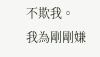不欺我。
我為剛剛嫌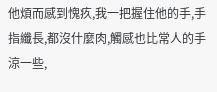他煩而感到愧疚,我一把握住他的手,手指纖長,都沒什麼肉,觸感也比常人的手涼一些,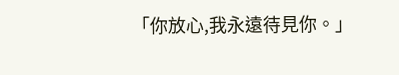「你放心,我永遠待見你。」